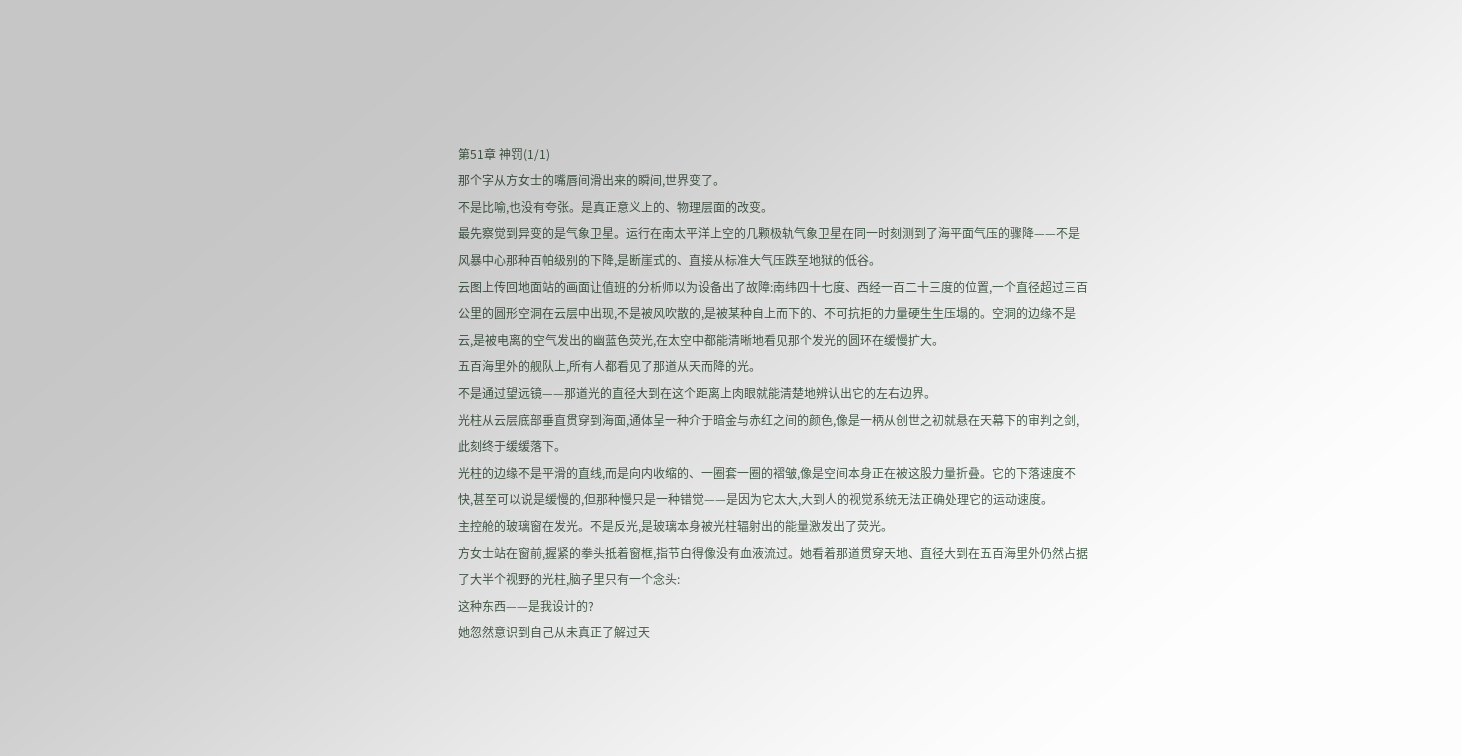第51章 神罚(1/1)
那个字从方女士的嘴唇间滑出来的瞬间,世界变了。
不是比喻,也没有夸张。是真正意义上的、物理层面的改变。
最先察觉到异变的是气象卫星。运行在南太平洋上空的几颗极轨气象卫星在同一时刻测到了海平面气压的骤降——不是风暴中心那种百帕级别的下降,是断崖式的、直接从标准大气压跌至地狱的低谷。
云图上传回地面站的画面让值班的分析师以为设备出了故障:南纬四十七度、西经一百二十三度的位置,一个直径超过三百公里的圆形空洞在云层中出现,不是被风吹散的,是被某种自上而下的、不可抗拒的力量硬生生压塌的。空洞的边缘不是云,是被电离的空气发出的幽蓝色荧光,在太空中都能清晰地看见那个发光的圆环在缓慢扩大。
五百海里外的舰队上,所有人都看见了那道从天而降的光。
不是通过望远镜——那道光的直径大到在这个距离上肉眼就能清楚地辨认出它的左右边界。
光柱从云层底部垂直贯穿到海面,通体呈一种介于暗金与赤红之间的颜色,像是一柄从创世之初就悬在天幕下的审判之剑,此刻终于缓缓落下。
光柱的边缘不是平滑的直线,而是向内收缩的、一圈套一圈的褶皱,像是空间本身正在被这股力量折叠。它的下落速度不快,甚至可以说是缓慢的,但那种慢只是一种错觉——是因为它太大,大到人的视觉系统无法正确处理它的运动速度。
主控舱的玻璃窗在发光。不是反光,是玻璃本身被光柱辐射出的能量激发出了荧光。
方女士站在窗前,握紧的拳头抵着窗框,指节白得像没有血液流过。她看着那道贯穿天地、直径大到在五百海里外仍然占据了大半个视野的光柱,脑子里只有一个念头:
这种东西——是我设计的?
她忽然意识到自己从未真正了解过天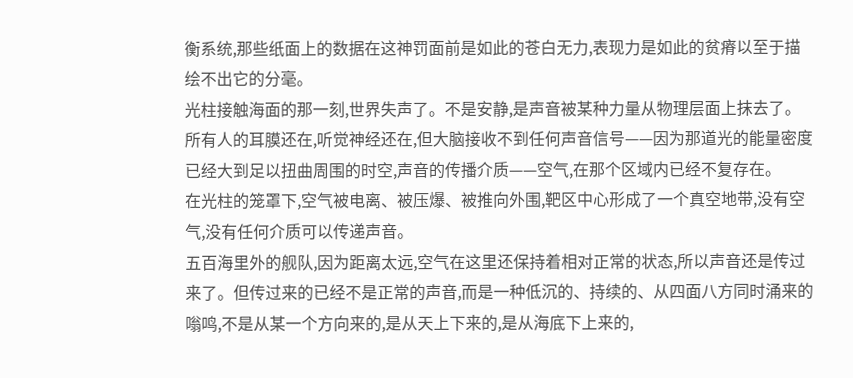衡系统,那些纸面上的数据在这神罚面前是如此的苍白无力,表现力是如此的贫瘠以至于描绘不出它的分毫。
光柱接触海面的那一刻,世界失声了。不是安静,是声音被某种力量从物理层面上抹去了。所有人的耳膜还在,听觉神经还在,但大脑接收不到任何声音信号——因为那道光的能量密度已经大到足以扭曲周围的时空,声音的传播介质——空气,在那个区域内已经不复存在。
在光柱的笼罩下,空气被电离、被压爆、被推向外围,靶区中心形成了一个真空地带,没有空气,没有任何介质可以传递声音。
五百海里外的舰队,因为距离太远,空气在这里还保持着相对正常的状态,所以声音还是传过来了。但传过来的已经不是正常的声音,而是一种低沉的、持续的、从四面八方同时涌来的嗡鸣,不是从某一个方向来的,是从天上下来的,是从海底下上来的,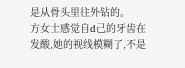是从骨头里往外钻的。
方女士感觉自d己的牙齿在发酸,她的视线模糊了,不是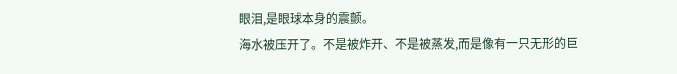眼泪,是眼球本身的震颤。
海水被压开了。不是被炸开、不是被蒸发,而是像有一只无形的巨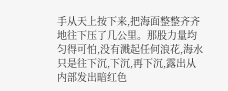手从天上按下来,把海面整整齐齐地往下压了几公里。那股力量均匀得可怕,没有溅起任何浪花,海水只是往下沉,下沉,再下沉,露出从内部发出暗红色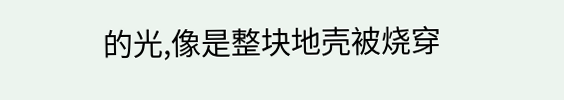的光,像是整块地壳被烧穿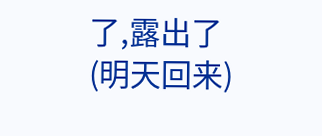了,露出了
(明天回来)